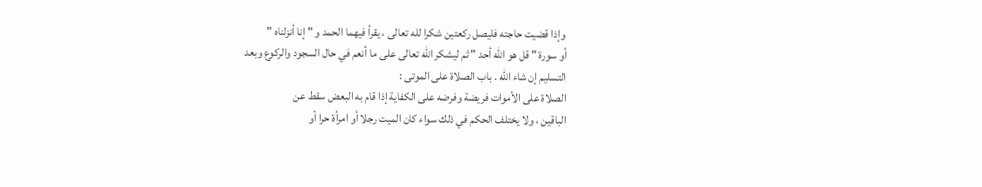وإذا قضيت حاجته فليصل ركعتين شكرا لله تعالى ، يقرأ فيهما الحمد و " إنا أنزلناه "
أو سورة " قل هو الله أحد " ثم ليشكر الله تعالى على ما أنعم في حال السجود والركوع وبعد
التسليم إن شاء الله . باب الصلاة على الموتى :
الصلاة على الأموات فريضة وفرضه على الكفاية إذا قام به البعض سقط عن
الباقين ، ولا يختلف الحكم في ذلك سواء كان الميت رجلا أو امرأة حرا أو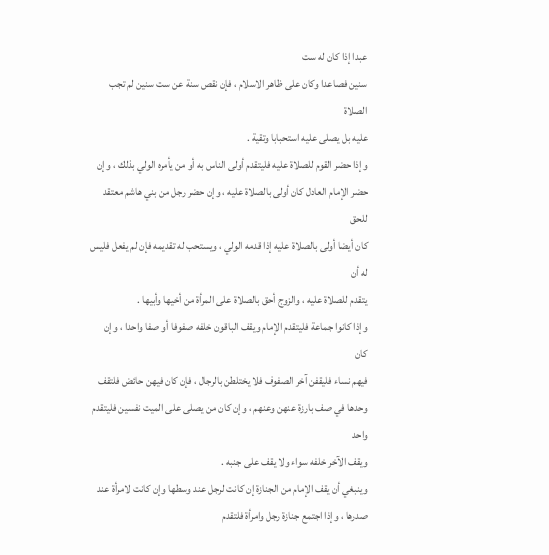عبدا إذا كان له ست
سنين فصاعدا وكان على ظاهر الاسلام ، فإن نقص سنة عن ست سنين لم تجب الصلاة
عليه بل يصلى عليه استحبابا وتقية .
وإذا حضر القوم للصلاة عليه فليتقدم أولى الناس به أو من يأمره الولي بذلك ، وإن
حضر الإمام العادل كان أولى بالصلاة عليه ، وإن حضر رجل من بني هاشم معتقد للحق
كان أيضا أولى بالصلاة عليه إذا قدمه الولي ، ويستحب له تقديمه فإن لم يفعل فليس له أن
يتقدم للصلاة عليه ، والزوج أحق بالصلاة على المرأة من أخيها وأبيها .
وإذا كانوا جماعة فليتقدم الإمام ويقف الباقون خلفه صفوفا أو صفا واحدا ، وإن كان
فيهم نساء فليقفن آخر الصفوف فلا يختلطن بالرجال ، فإن كان فيهن حائض فلتقف
وحدها في صف بارزة عنهن وعنهم ، وإن كان من يصلى على الميت نفسين فليتقدم واحد
ويقف الآخر خلفه سواء ولا يقف على جنبه .
وينبغي أن يقف الإمام من الجنازة إن كانت لرجل عند وسطها وإن كانت لامرأة عند
صدرها ، وإذا اجتمع جنازة رجل وامرأة فلتقدم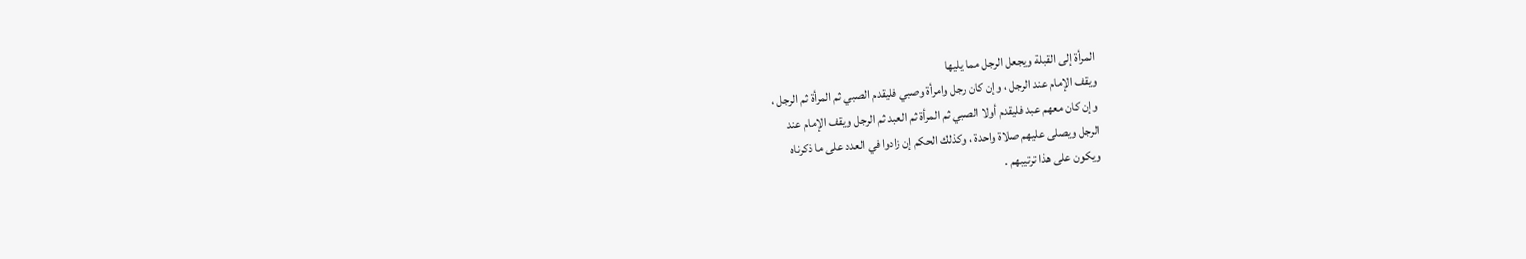المرأة إلى القبلة ويجعل الرجل مما يليها
ويقف الإمام عند الرجل ، وإن كان رجل وامرأة وصبي فليقدم الصبي ثم المرأة ثم الرجل ،
وإن كان معهم عبد فليقدم أولا الصبي ثم المرأة ثم العبد ثم الرجل ويقف الإمام عند
الرجل ويصلى عليهم صلاة واحدة ، وكذلك الحكم إن زادوا في العدد على ما ذكرناه
ويكون على هذا ترتيبهم .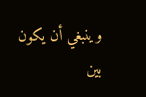وينبغي أن يكون بين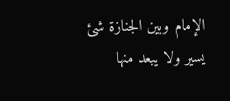الإمام وبين الجنازة شئ يسير ولا يبعد منها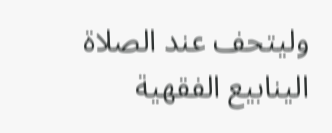وليتحف عند الصلاة
الينابيع الفقهية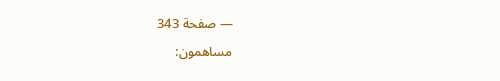— صفحة 343
مساهمون: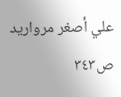علي أصغر مرواريد
ص٣٤٣